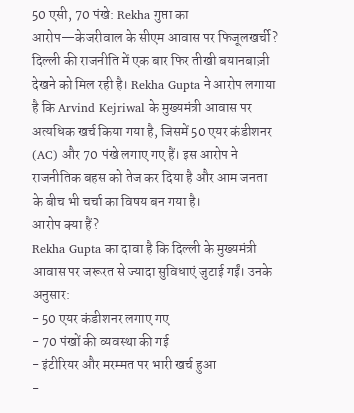50 एसी, 70 पंखे: Rekha गुप्ता का आरोप—केजरीवाल के सीएम आवास पर फिजूलखर्ची?
दिल्ली की राजनीति में एक बार फिर तीखी बयानबाज़ी देखने को मिल रही है। Rekha Gupta ने आरोप लगाया है कि Arvind Kejriwal के मुख्यमंत्री आवास पर अत्यधिक खर्च किया गया है, जिसमें 50 एयर कंडीशनर (AC) और 70 पंखे लगाए गए हैं। इस आरोप ने राजनीतिक बहस को तेज कर दिया है और आम जनता के बीच भी चर्चा का विषय बन गया है।
आरोप क्या हैं?
Rekha Gupta का दावा है कि दिल्ली के मुख्यमंत्री आवास पर जरूरत से ज्यादा सुविधाएं जुटाई गईं। उनके अनुसार:
- 50 एयर कंडीशनर लगाए गए
- 70 पंखों की व्यवस्था की गई
- इंटीरियर और मरम्मत पर भारी खर्च हुआ
-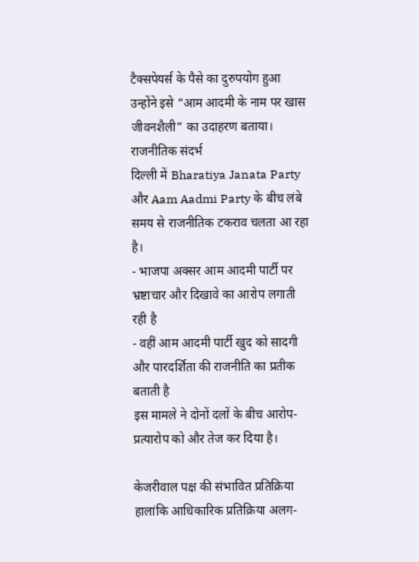टैक्सपेयर्स के पैसे का दुरुपयोग हुआ
उन्होंने इसे “आम आदमी के नाम पर खास जीवनशैली” का उदाहरण बताया।
राजनीतिक संदर्भ
दिल्ली में Bharatiya Janata Party और Aam Aadmi Party के बीच लंबे समय से राजनीतिक टकराव चलता आ रहा है।
- भाजपा अक्सर आम आदमी पार्टी पर भ्रष्टाचार और दिखावे का आरोप लगाती रही है
- वहीं आम आदमी पार्टी खुद को सादगी और पारदर्शिता की राजनीति का प्रतीक बताती है
इस मामले ने दोनों दलों के बीच आरोप-प्रत्यारोप को और तेज कर दिया है।

केजरीवाल पक्ष की संभावित प्रतिक्रिया
हालांकि आधिकारिक प्रतिक्रिया अलग-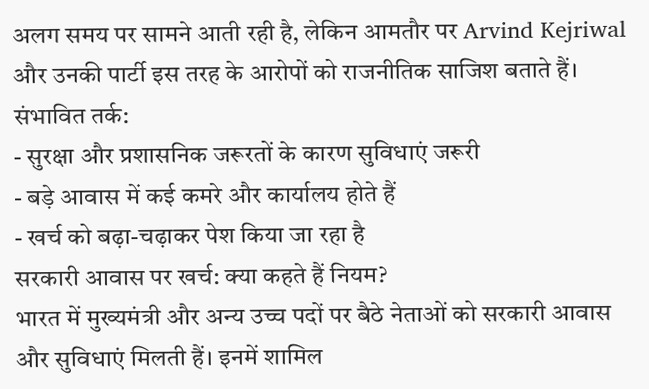अलग समय पर सामने आती रही है, लेकिन आमतौर पर Arvind Kejriwal और उनकी पार्टी इस तरह के आरोपों को राजनीतिक साजिश बताते हैं।
संभावित तर्क:
- सुरक्षा और प्रशासनिक जरूरतों के कारण सुविधाएं जरूरी
- बड़े आवास में कई कमरे और कार्यालय होते हैं
- खर्च को बढ़ा-चढ़ाकर पेश किया जा रहा है
सरकारी आवास पर खर्च: क्या कहते हैं नियम?
भारत में मुख्यमंत्री और अन्य उच्च पदों पर बैठे नेताओं को सरकारी आवास और सुविधाएं मिलती हैं। इनमें शामिल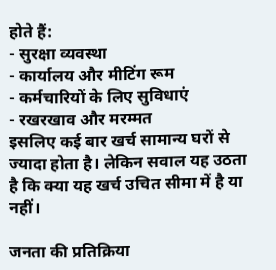होते हैं:
- सुरक्षा व्यवस्था
- कार्यालय और मीटिंग रूम
- कर्मचारियों के लिए सुविधाएं
- रखरखाव और मरम्मत
इसलिए कई बार खर्च सामान्य घरों से ज्यादा होता है। लेकिन सवाल यह उठता है कि क्या यह खर्च उचित सीमा में है या नहीं।

जनता की प्रतिक्रिया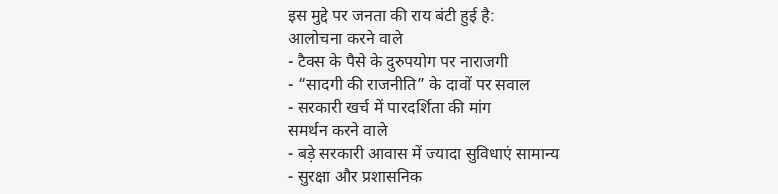इस मुद्दे पर जनता की राय बंटी हुई है:
आलोचना करने वाले
- टैक्स के पैसे के दुरुपयोग पर नाराजगी
- “सादगी की राजनीति” के दावों पर सवाल
- सरकारी खर्च में पारदर्शिता की मांग
समर्थन करने वाले
- बड़े सरकारी आवास में ज्यादा सुविधाएं सामान्य
- सुरक्षा और प्रशासनिक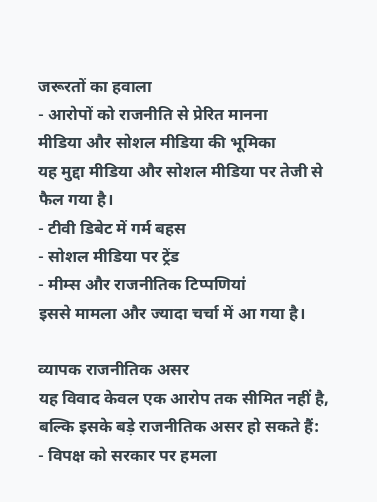जरूरतों का हवाला
- आरोपों को राजनीति से प्रेरित मानना
मीडिया और सोशल मीडिया की भूमिका
यह मुद्दा मीडिया और सोशल मीडिया पर तेजी से फैल गया है।
- टीवी डिबेट में गर्म बहस
- सोशल मीडिया पर ट्रेंड
- मीम्स और राजनीतिक टिप्पणियां
इससे मामला और ज्यादा चर्चा में आ गया है।

व्यापक राजनीतिक असर
यह विवाद केवल एक आरोप तक सीमित नहीं है, बल्कि इसके बड़े राजनीतिक असर हो सकते हैं:
- विपक्ष को सरकार पर हमला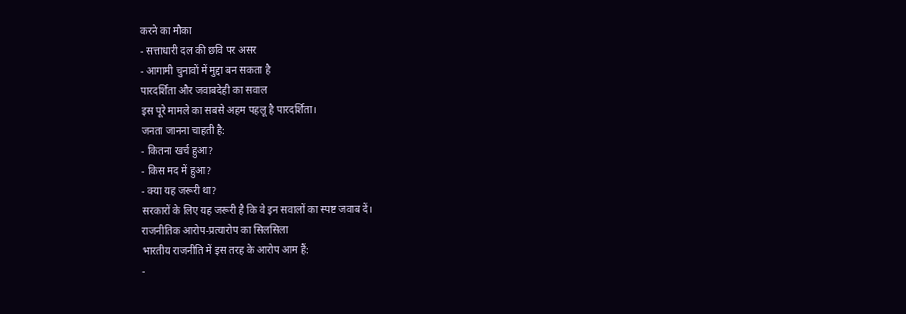करने का मौका
- सत्ताधारी दल की छवि पर असर
- आगामी चुनावों में मुद्दा बन सकता है
पारदर्शिता और जवाबदेही का सवाल
इस पूरे मामले का सबसे अहम पहलू है पारदर्शिता।
जनता जानना चाहती है:
- कितना खर्च हुआ?
- किस मद में हुआ?
- क्या यह जरूरी था?
सरकारों के लिए यह जरूरी है कि वे इन सवालों का स्पष्ट जवाब दें।
राजनीतिक आरोप-प्रत्यारोप का सिलसिला
भारतीय राजनीति में इस तरह के आरोप आम हैं:
-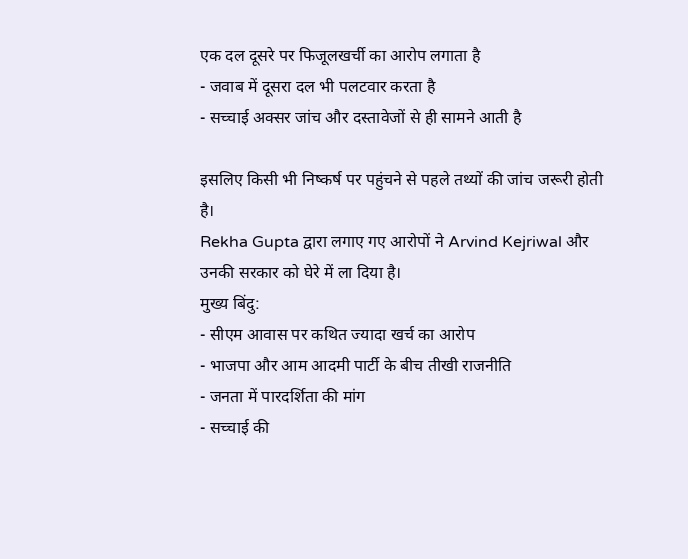एक दल दूसरे पर फिजूलखर्ची का आरोप लगाता है
- जवाब में दूसरा दल भी पलटवार करता है
- सच्चाई अक्सर जांच और दस्तावेजों से ही सामने आती है

इसलिए किसी भी निष्कर्ष पर पहुंचने से पहले तथ्यों की जांच जरूरी होती है।
Rekha Gupta द्वारा लगाए गए आरोपों ने Arvind Kejriwal और उनकी सरकार को घेरे में ला दिया है।
मुख्य बिंदु:
- सीएम आवास पर कथित ज्यादा खर्च का आरोप
- भाजपा और आम आदमी पार्टी के बीच तीखी राजनीति
- जनता में पारदर्शिता की मांग
- सच्चाई की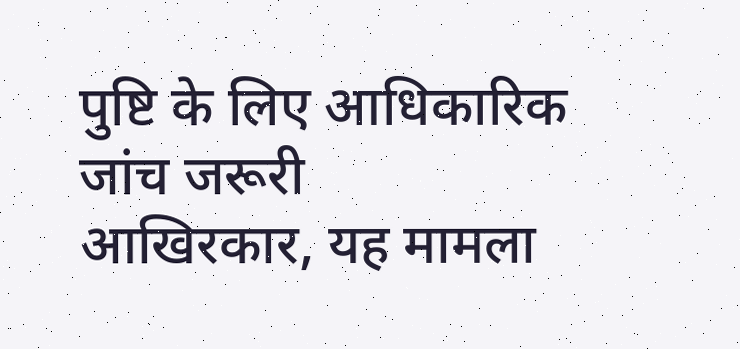पुष्टि के लिए आधिकारिक जांच जरूरी
आखिरकार, यह मामला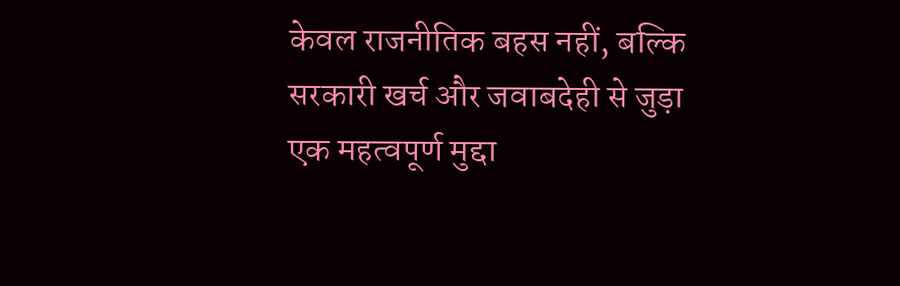केवल राजनीतिक बहस नहीं, बल्कि सरकारी खर्च और जवाबदेही से जुड़ा एक महत्वपूर्ण मुद्दा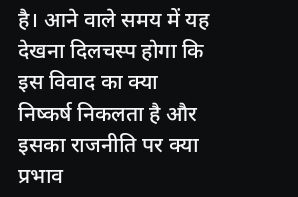है। आने वाले समय में यह देखना दिलचस्प होगा कि इस विवाद का क्या निष्कर्ष निकलता है और इसका राजनीति पर क्या प्रभाव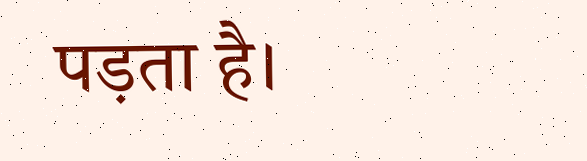पड़ता है।